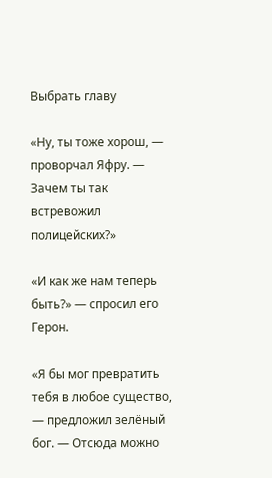Выбрать главу

«Ну, ты тоже хорош, — проворчал Яфру. — Зачем ты так встревожил полицейских?»

«И как же нам теперь быть?» — спросил его Герон.

«Я бы мог превратить тебя в любое существо, — предложил зелёный бог. — Отсюда можно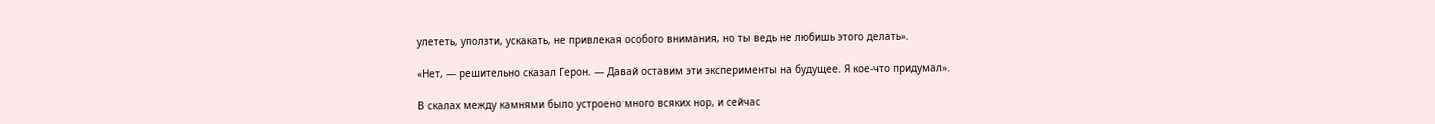улететь, уползти, ускакать, не привлекая особого внимания, но ты ведь не любишь этого делать».

«Нет, — решительно сказал Герон. — Давай оставим эти эксперименты на будущее. Я кое-что придумал».

В скалах между камнями было устроено много всяких нор, и сейчас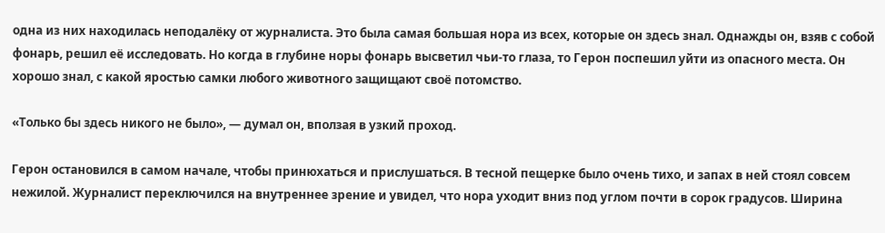одна из них находилась неподалёку от журналиста. Это была самая большая нора из всех, которые он здесь знал. Однажды он, взяв с собой фонарь, решил её исследовать. Но когда в глубине норы фонарь высветил чьи-то глаза, то Герон поспешил уйти из опасного места. Он хорошо знал, с какой яростью самки любого животного защищают своё потомство.

«Только бы здесь никого не было», — думал он, вползая в узкий проход.

Герон остановился в самом начале, чтобы принюхаться и прислушаться. В тесной пещерке было очень тихо, и запах в ней стоял совсем нежилой. Журналист переключился на внутреннее зрение и увидел, что нора уходит вниз под углом почти в сорок градусов. Ширина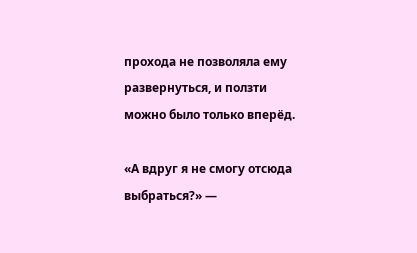прохода не позволяла ему развернуться, и ползти можно было только вперёд.

«А вдруг я не смогу отсюда выбраться?» —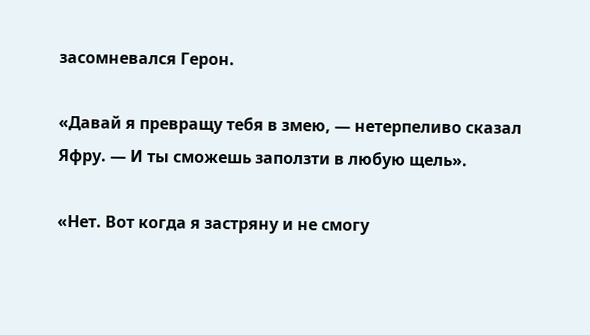засомневался Герон.

«Давай я превращу тебя в змею, — нетерпеливо сказал Яфру. — И ты сможешь заползти в любую щель».

«Нет. Вот когда я застряну и не смогу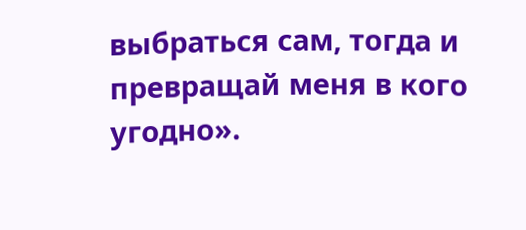выбраться сам, тогда и превращай меня в кого угодно».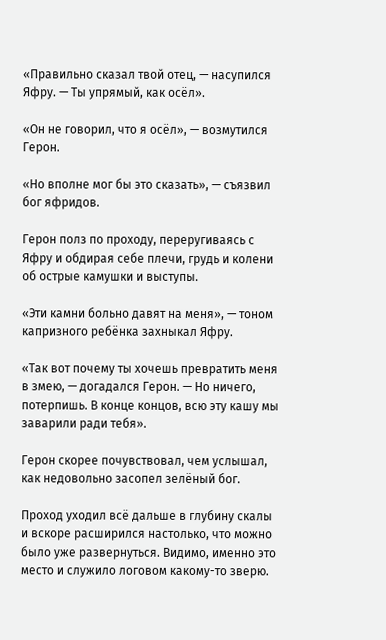«Правильно сказал твой отец, — насупился Яфру. — Ты упрямый, как осёл».

«Он не говорил, что я осёл», — возмутился Герон.

«Но вполне мог бы это сказать», — съязвил бог яфридов.

Герон полз по проходу, переругиваясь с Яфру и обдирая себе плечи, грудь и колени об острые камушки и выступы.

«Эти камни больно давят на меня», — тоном капризного ребёнка захныкал Яфру.

«Так вот почему ты хочешь превратить меня в змею, — догадался Герон. — Но ничего, потерпишь. В конце концов, всю эту кашу мы заварили ради тебя».

Герон скорее почувствовал, чем услышал, как недовольно засопел зелёный бог.

Проход уходил всё дальше в глубину скалы и вскоре расширился настолько, что можно было уже развернуться. Видимо, именно это место и служило логовом какому-то зверю.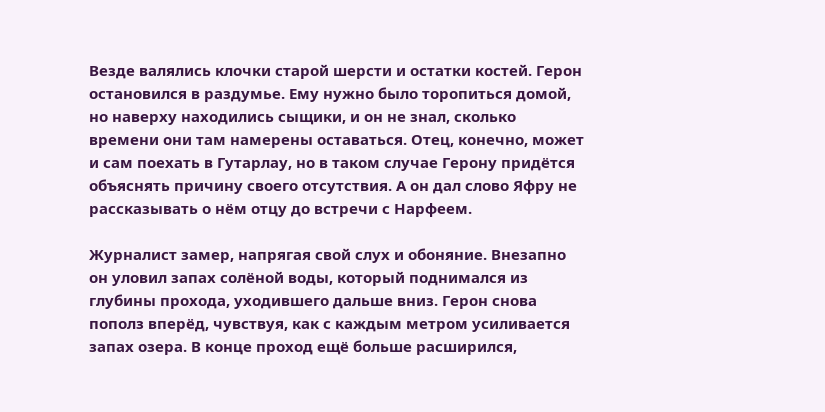Везде валялись клочки старой шерсти и остатки костей. Герон остановился в раздумье. Ему нужно было торопиться домой, но наверху находились сыщики, и он не знал, сколько времени они там намерены оставаться. Отец, конечно, может и сам поехать в Гутарлау, но в таком случае Герону придётся объяснять причину своего отсутствия. А он дал слово Яфру не рассказывать о нём отцу до встречи с Нарфеем.

Журналист замер, напрягая свой слух и обоняние. Внезапно он уловил запах солёной воды, который поднимался из глубины прохода, уходившего дальше вниз. Герон снова пополз вперёд, чувствуя, как с каждым метром усиливается запах озера. В конце проход ещё больше расширился,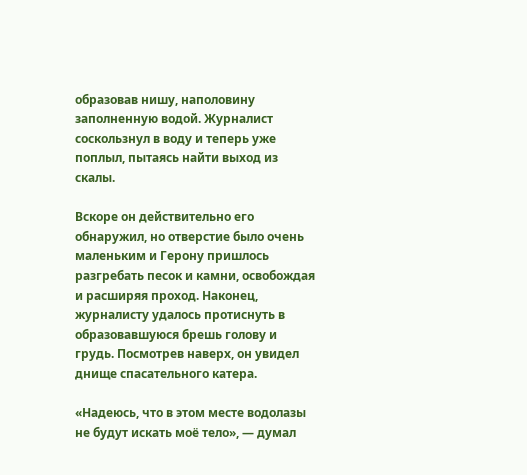образовав нишу, наполовину заполненную водой. Журналист соскользнул в воду и теперь уже поплыл, пытаясь найти выход из скалы.

Вскоре он действительно его обнаружил, но отверстие было очень маленьким и Герону пришлось разгребать песок и камни, освобождая и расширяя проход. Наконец, журналисту удалось протиснуть в образовавшуюся брешь голову и грудь. Посмотрев наверх, он увидел днище спасательного катера.

«Надеюсь, что в этом месте водолазы не будут искать моё тело», — думал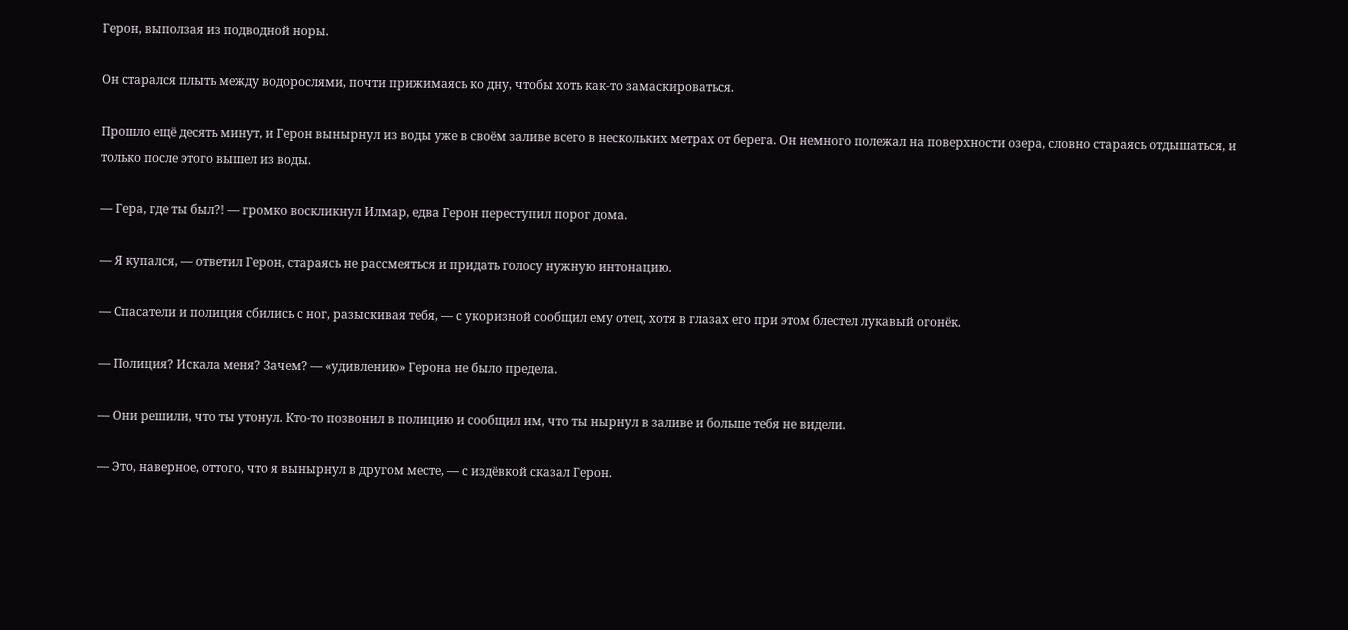Герон, выползая из подводной норы.

Он старался плыть между водорослями, почти прижимаясь ко дну, чтобы хоть как-то замаскироваться.

Прошло ещё десять минут, и Герон вынырнул из воды уже в своём заливе всего в нескольких метрах от берега. Он немного полежал на поверхности озера, словно стараясь отдышаться, и только после этого вышел из воды.

— Гера, где ты был?! — громко воскликнул Илмар, едва Герон переступил порог дома.

— Я купался, — ответил Герон, стараясь не рассмеяться и придать голосу нужную интонацию.

— Спасатели и полиция сбились с ног, разыскивая тебя, — с укоризной сообщил ему отец, хотя в глазах его при этом блестел лукавый огонёк.

— Полиция? Искала меня? Зачем? — «удивлению» Герона не было предела.

— Они решили, что ты утонул. Кто-то позвонил в полицию и сообщил им, что ты нырнул в заливе и больше тебя не видели.

— Это, наверное, оттого, что я вынырнул в другом месте, — с издёвкой сказал Герон.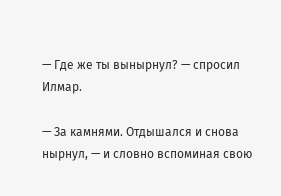— Где же ты вынырнул? — спросил Илмар.

— За камнями. Отдышался и снова нырнул, — и словно вспоминая свою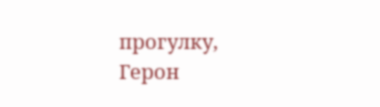прогулку, Герон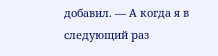добавил. — А когда я в следующий раз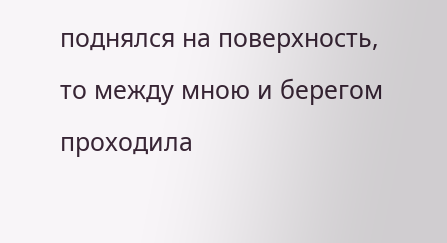поднялся на поверхность, то между мною и берегом проходила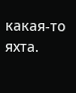какая-то яхта.